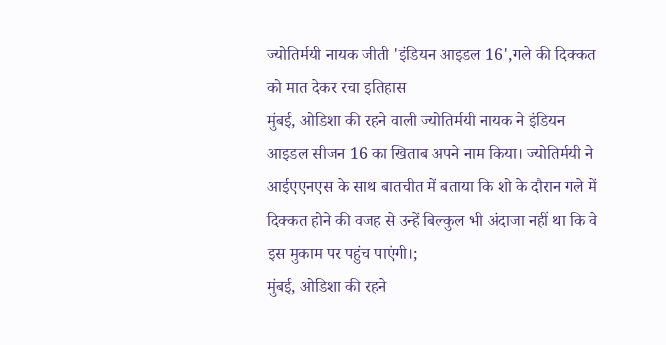ज्योतिर्मयी नायक जीती 'इंडियन आइडल 16',गले की दिक्कत को मात देकर रचा इतिहास
मुंबई, ओडिशा की रहने वाली ज्योतिर्मयी नायक ने इंडियन आइडल सीजन 16 का खिताब अपने नाम किया। ज्योतिर्मयी ने आईएएनएस के साथ बातचीत में बताया कि शो के दौरान गले में दिक्कत होने की वजह से उन्हें बिल्कुल भी अंदाजा नहीं था कि वे इस मुकाम पर पहुंच पाएंगी।;
मुंबई, ओडिशा की रहने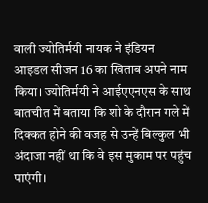वाली ज्योतिर्मयी नायक ने इंडियन आइडल सीजन 16 का खिताब अपने नाम किया। ज्योतिर्मयी ने आईएएनएस के साथ बातचीत में बताया कि शो के दौरान गले में दिक्कत होने की वजह से उन्हें बिल्कुल भी अंदाजा नहीं था कि वे इस मुकाम पर पहुंच पाएंगी।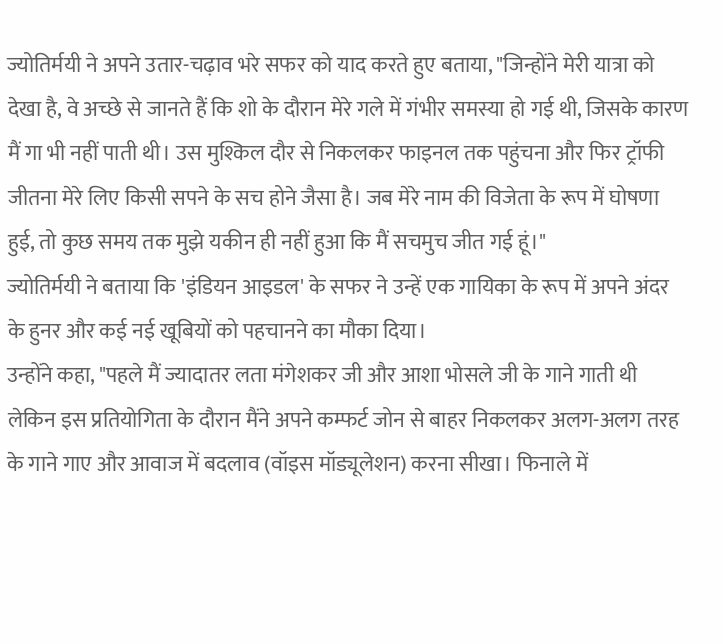ज्योतिर्मयी ने अपने उतार-चढ़ाव भरे सफर को याद करते हुए बताया, "जिन्होंने मेरी यात्रा को देखा है, वे अच्छे से जानते हैं कि शो के दौरान मेरे गले में गंभीर समस्या हो गई थी, जिसके कारण मैं गा भी नहीं पाती थी। उस मुश्किल दौर से निकलकर फाइनल तक पहुंचना और फिर ट्रॉफी जीतना मेरे लिए किसी सपने के सच होने जैसा है। जब मेरे नाम की विजेता के रूप में घोषणा हुई, तो कुछ समय तक मुझे यकीन ही नहीं हुआ कि मैं सचमुच जीत गई हूं।"
ज्योतिर्मयी ने बताया कि 'इंडियन आइडल' के सफर ने उन्हें एक गायिका के रूप में अपने अंदर के हुनर और कई नई खूबियों को पहचानने का मौका दिया।
उन्होंने कहा, "पहले मैं ज्यादातर लता मंगेशकर जी और आशा भोसले जी के गाने गाती थी लेकिन इस प्रतियोगिता के दौरान मैंने अपने कम्फर्ट जोन से बाहर निकलकर अलग-अलग तरह के गाने गाए और आवाज में बदलाव (वॉइस मॉड्यूलेशन) करना सीखा। फिनाले में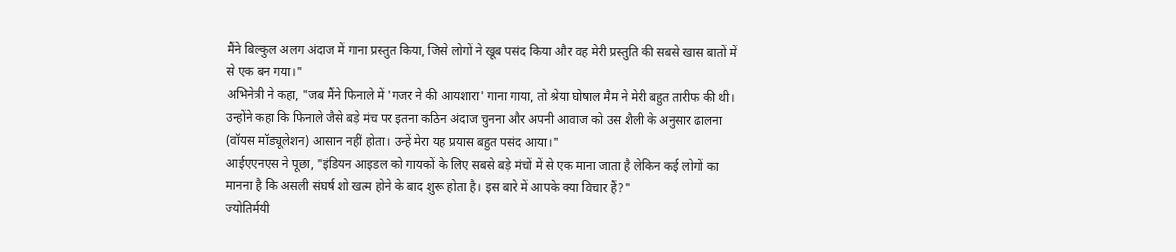मैंने बिल्कुल अलग अंदाज में गाना प्रस्तुत किया, जिसे लोगों ने खूब पसंद किया और वह मेरी प्रस्तुति की सबसे खास बातों में से एक बन गया।"
अभिनेत्री ने कहा, "जब मैंने फिनाले में 'गजर ने की आयशारा' गाना गाया, तो श्रेया घोषाल मैम ने मेरी बहुत तारीफ की थी। उन्होंने कहा कि फिनाले जैसे बड़े मंच पर इतना कठिन अंदाज चुनना और अपनी आवाज को उस शैली के अनुसार ढालना (वॉयस मॉड्यूलेशन) आसान नहीं होता। उन्हें मेरा यह प्रयास बहुत पसंद आया।"
आईएएनएस ने पूछा, "इंडियन आइडल को गायकों के लिए सबसे बड़े मंचों में से एक माना जाता है लेकिन कई लोगों का मानना है कि असली संघर्ष शो खत्म होने के बाद शुरू होता है। इस बारे में आपके क्या विचार हैं?"
ज्योतिर्मयी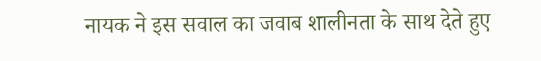नायक ने इस सवाल का जवाब शालीनता के साथ देते हुए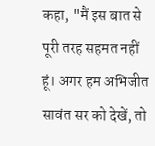कहा, "मैं इस बात से पूरी तरह सहमत नहीं हूं। अगर हम अभिजीत सावंत सर को देखें, तो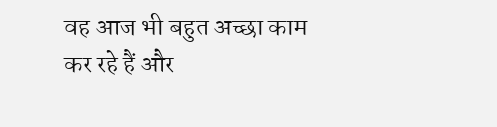वह आज भी बहुत अच्छा काम कर रहे हैं और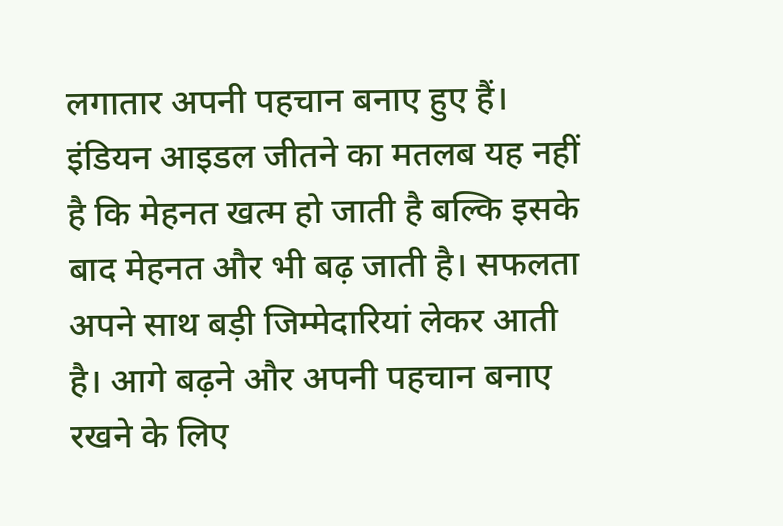लगातार अपनी पहचान बनाए हुए हैं। इंडियन आइडल जीतने का मतलब यह नहीं है कि मेहनत खत्म हो जाती है बल्कि इसके बाद मेहनत और भी बढ़ जाती है। सफलता अपने साथ बड़ी जिम्मेदारियां लेकर आती है। आगे बढ़ने और अपनी पहचान बनाए रखने के लिए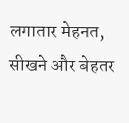लगातार मेहनत, सीखने और बेहतर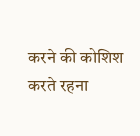करने की कोशिश करते रहना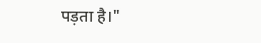पड़ता है।"